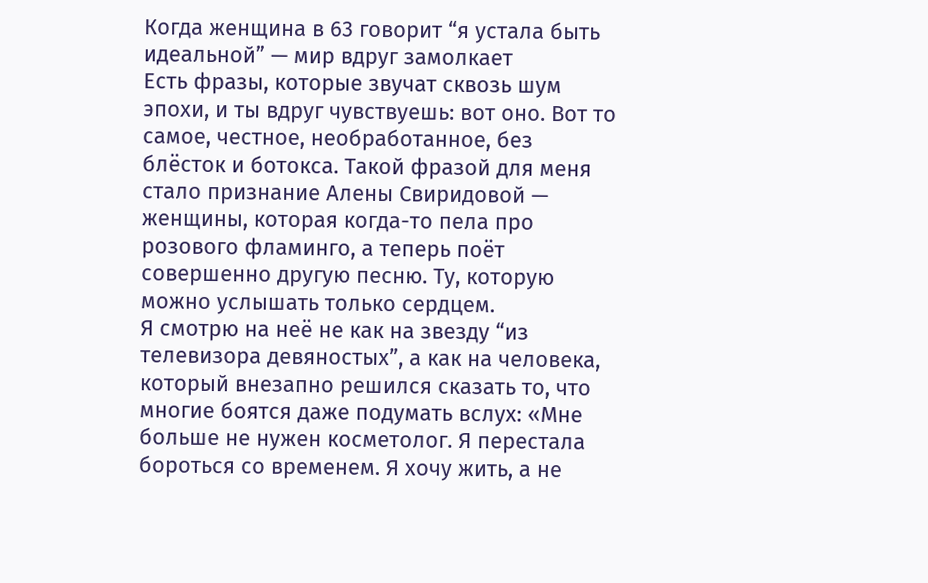Когда женщина в 63 говорит “я устала быть идеальной” — мир вдруг замолкает
Есть фразы, которые звучат сквозь шум эпохи, и ты вдруг чувствуешь: вот оно. Вот то самое, честное, необработанное, без блёсток и ботокса. Такой фразой для меня стало признание Алены Свиридовой — женщины, которая когда-то пела про розового фламинго, а теперь поёт совершенно другую песню. Ту, которую можно услышать только сердцем.
Я смотрю на неё не как на звезду “из телевизора девяностых”, а как на человека, который внезапно решился сказать то, что многие боятся даже подумать вслух: «Мне больше не нужен косметолог. Я перестала бороться со временем. Я хочу жить, а не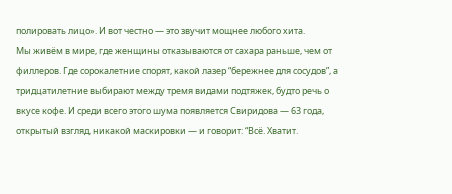полировать лицо». И вот честно — это звучит мощнее любого хита.
Мы живём в мире, где женщины отказываются от сахара раньше, чем от филлеров. Где сорокалетние спорят, какой лазер “бережнее для сосудов”, а тридцатилетние выбирают между тремя видами подтяжек, будто речь о вкусе кофе. И среди всего этого шума появляется Свиридова — 63 года, открытый взгляд, никакой маскировки — и говорит: “Всё. Хватит.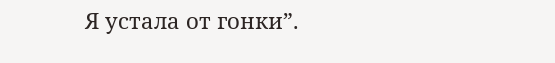Я устала от гонки”.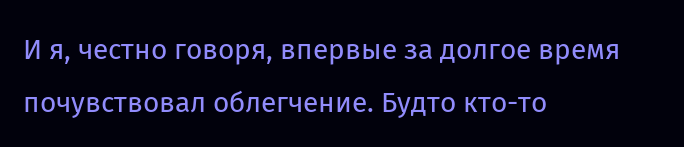И я, честно говоря, впервые за долгое время почувствовал облегчение. Будто кто-то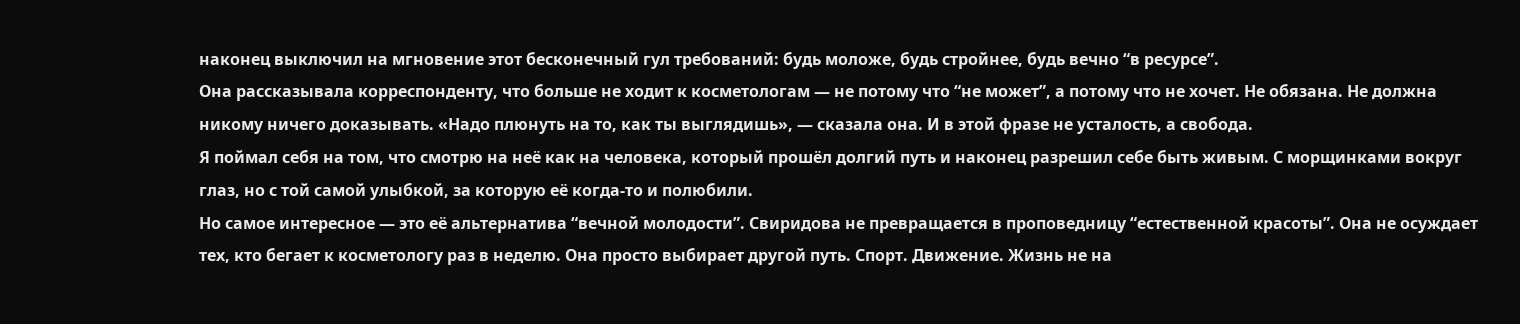наконец выключил на мгновение этот бесконечный гул требований: будь моложе, будь стройнее, будь вечно “в ресурсе”.
Она рассказывала корреспонденту, что больше не ходит к косметологам — не потому что “не может”, а потому что не хочет. Не обязана. Не должна никому ничего доказывать. «Надо плюнуть на то, как ты выглядишь», — сказала она. И в этой фразе не усталость, а свобода.
Я поймал себя на том, что смотрю на неё как на человека, который прошёл долгий путь и наконец разрешил себе быть живым. С морщинками вокруг глаз, но с той самой улыбкой, за которую её когда-то и полюбили.
Но самое интересное — это её альтернатива “вечной молодости”. Свиридова не превращается в проповедницу “естественной красоты”. Она не осуждает тех, кто бегает к косметологу раз в неделю. Она просто выбирает другой путь. Спорт. Движение. Жизнь не на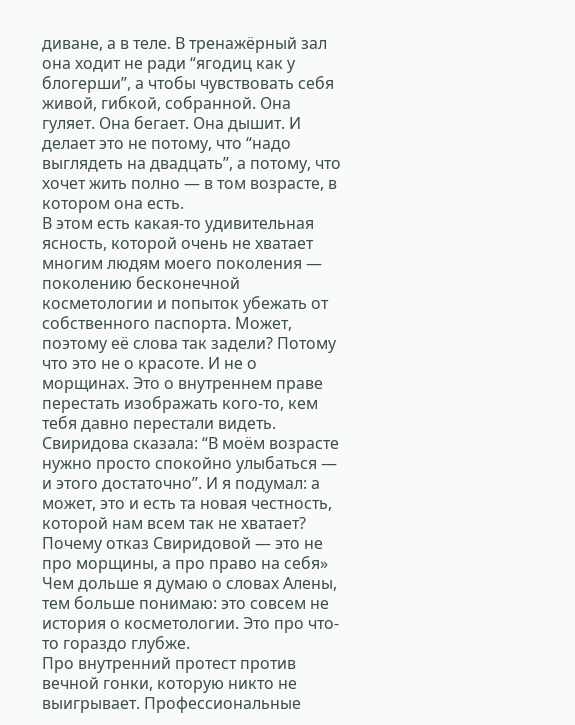диване, а в теле. В тренажёрный зал она ходит не ради “ягодиц как у блогерши”, а чтобы чувствовать себя живой, гибкой, собранной. Она гуляет. Она бегает. Она дышит. И делает это не потому, что “надо выглядеть на двадцать”, а потому, что хочет жить полно — в том возрасте, в котором она есть.
В этом есть какая-то удивительная ясность, которой очень не хватает многим людям моего поколения — поколению бесконечной косметологии и попыток убежать от собственного паспорта. Может, поэтому её слова так задели? Потому что это не о красоте. И не о морщинах. Это о внутреннем праве перестать изображать кого-то, кем тебя давно перестали видеть. Свиридова сказала: “В моём возрасте нужно просто спокойно улыбаться — и этого достаточно”. И я подумал: а может, это и есть та новая честность, которой нам всем так не хватает?
Почему отказ Свиридовой — это не про морщины, а про право на себя»
Чем дольше я думаю о словах Алены, тем больше понимаю: это совсем не история о косметологии. Это про что-то гораздо глубже.
Про внутренний протест против вечной гонки, которую никто не выигрывает. Профессиональные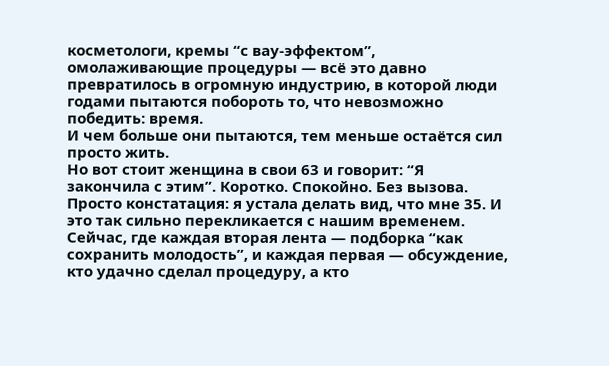косметологи, кремы “с вау-эффектом”, омолаживающие процедуры — всё это давно превратилось в огромную индустрию, в которой люди годами пытаются побороть то, что невозможно победить: время.
И чем больше они пытаются, тем меньше остаётся сил просто жить.
Но вот стоит женщина в свои 63 и говорит: “Я закончила с этим”. Коротко. Спокойно. Без вызова. Просто констатация: я устала делать вид, что мне 35. И это так сильно перекликается с нашим временем. Сейчас, где каждая вторая лента — подборка “как сохранить молодость”, и каждая первая — обсуждение, кто удачно сделал процедуру, а кто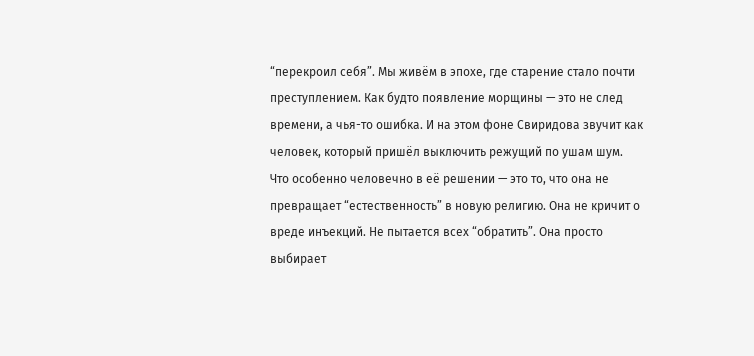“перекроил себя”. Мы живём в эпохе, где старение стало почти преступлением. Как будто появление морщины — это не след времени, а чья-то ошибка. И на этом фоне Свиридова звучит как человек, который пришёл выключить режущий по ушам шум.
Что особенно человечно в её решении — это то, что она не превращает “естественность” в новую религию. Она не кричит о вреде инъекций. Не пытается всех “обратить”. Она просто выбирает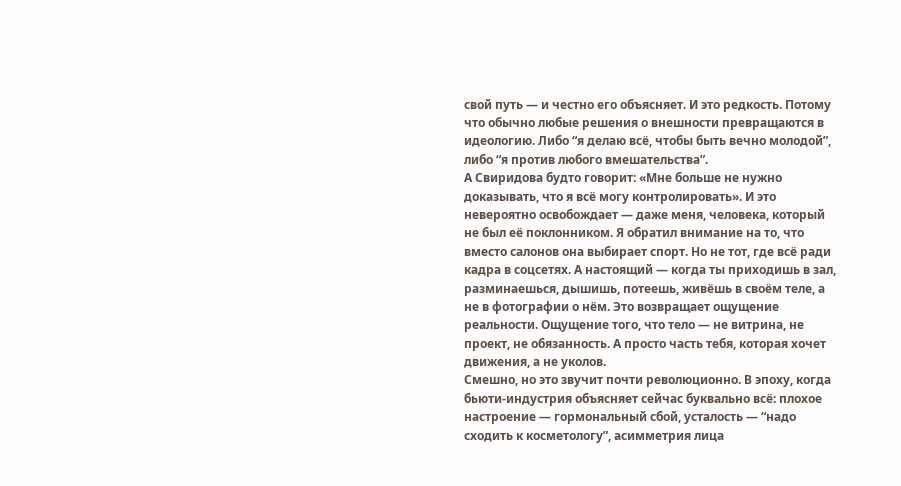свой путь — и честно его объясняет. И это редкость. Потому что обычно любые решения о внешности превращаются в идеологию. Либо “я делаю всё, чтобы быть вечно молодой”, либо “я против любого вмешательства”.
А Свиридова будто говорит: «Мне больше не нужно доказывать, что я всё могу контролировать». И это невероятно освобождает — даже меня, человека, который не был её поклонником. Я обратил внимание на то, что вместо салонов она выбирает спорт. Но не тот, где всё ради кадра в соцсетях. А настоящий — когда ты приходишь в зал, разминаешься, дышишь, потеешь, живёшь в своём теле, а не в фотографии о нём. Это возвращает ощущение реальности. Ощущение того, что тело — не витрина, не проект, не обязанность. А просто часть тебя, которая хочет движения, а не уколов.
Смешно, но это звучит почти революционно. В эпоху, когда бьюти-индустрия объясняет сейчас буквально всё: плохое настроение — гормональный сбой, усталость — “надо сходить к косметологу”, асимметрия лица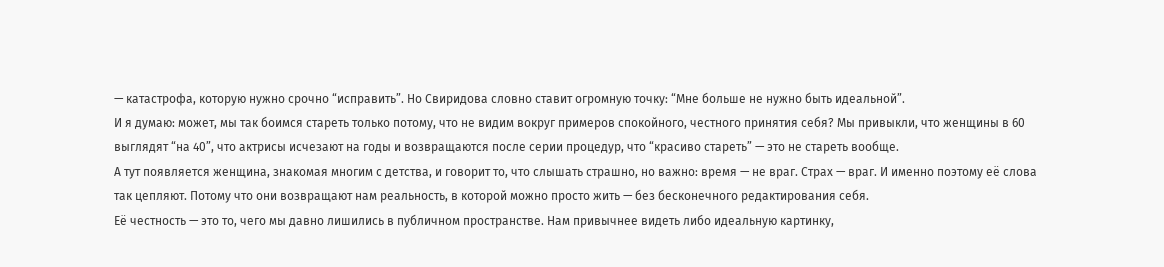— катастрофа, которую нужно срочно “исправить”. Но Свиридова словно ставит огромную точку: “Мне больше не нужно быть идеальной”.
И я думаю: может, мы так боимся стареть только потому, что не видим вокруг примеров спокойного, честного принятия себя? Мы привыкли, что женщины в 60 выглядят “на 40”, что актрисы исчезают на годы и возвращаются после серии процедур, что “красиво стареть” — это не стареть вообще.
А тут появляется женщина, знакомая многим с детства, и говорит то, что слышать страшно, но важно: время — не враг. Страх — враг. И именно поэтому её слова так цепляют. Потому что они возвращают нам реальность, в которой можно просто жить — без бесконечного редактирования себя.
Её честность — это то, чего мы давно лишились в публичном пространстве. Нам привычнее видеть либо идеальную картинку,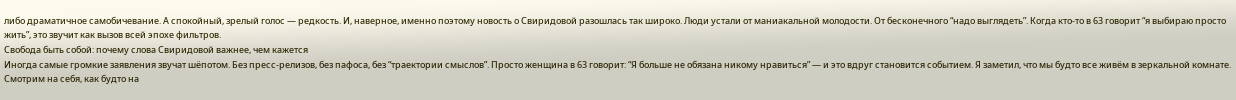либо драматичное самобичевание. А спокойный, зрелый голос — редкость. И, наверное, именно поэтому новость о Свиридовой разошлась так широко. Люди устали от маниакальной молодости. От бесконечного “надо выглядеть”. Когда кто-то в 63 говорит “я выбираю просто жить”, это звучит как вызов всей эпохе фильтров.
Свобода быть собой: почему слова Свиридовой важнее, чем кажется
Иногда самые громкие заявления звучат шёпотом. Без пресс-релизов, без пафоса, без “траектории смыслов”. Просто женщина в 63 говорит: “Я больше не обязана никому нравиться” — и это вдруг становится событием. Я заметил, что мы будто все живём в зеркальной комнате. Смотрим на себя, как будто на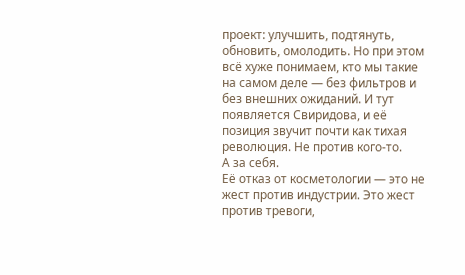проект: улучшить, подтянуть, обновить, омолодить. Но при этом всё хуже понимаем, кто мы такие на самом деле — без фильтров и без внешних ожиданий. И тут появляется Свиридова, и её позиция звучит почти как тихая революция. Не против кого-то.
А за себя.
Её отказ от косметологии — это не жест против индустрии. Это жест против тревоги,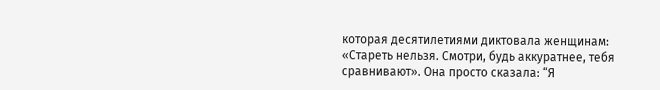которая десятилетиями диктовала женщинам: «Стареть нельзя. Смотри, будь аккуратнее, тебя сравнивают». Она просто сказала: “Я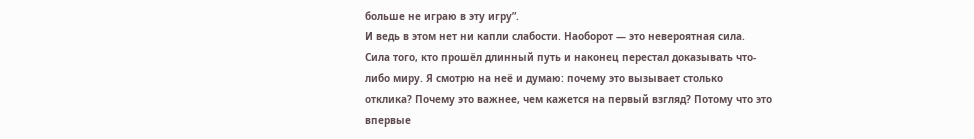больше не играю в эту игру”.
И ведь в этом нет ни капли слабости. Наоборот — это невероятная сила. Сила того, кто прошёл длинный путь и наконец перестал доказывать что-либо миру. Я смотрю на неё и думаю: почему это вызывает столько отклика? Почему это важнее, чем кажется на первый взгляд? Потому что это впервые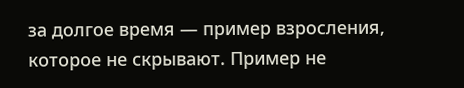за долгое время — пример взросления, которое не скрывают. Пример не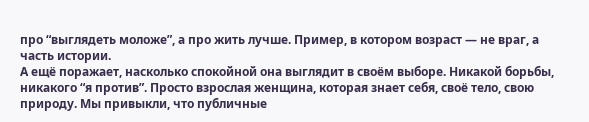про “выглядеть моложе”, а про жить лучше. Пример, в котором возраст — не враг, а часть истории.
А ещё поражает, насколько спокойной она выглядит в своём выборе. Никакой борьбы, никакого “я против”. Просто взрослая женщина, которая знает себя, своё тело, свою природу. Мы привыкли, что публичные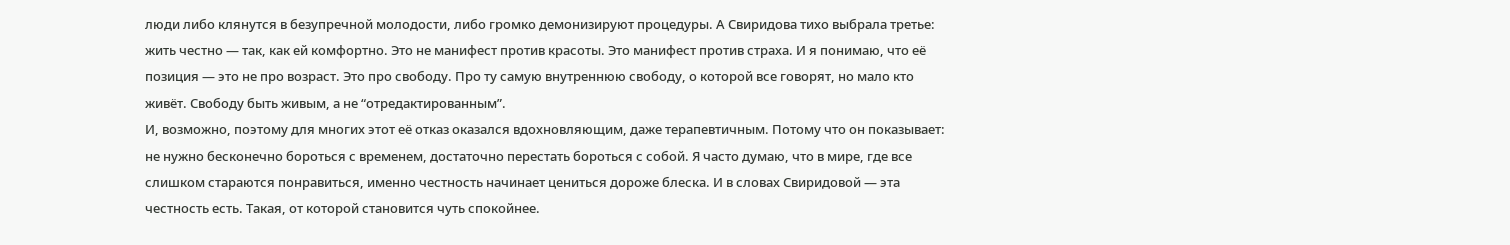люди либо клянутся в безупречной молодости, либо громко демонизируют процедуры. А Свиридова тихо выбрала третье: жить честно — так, как ей комфортно. Это не манифест против красоты. Это манифест против страха. И я понимаю, что её позиция — это не про возраст. Это про свободу. Про ту самую внутреннюю свободу, о которой все говорят, но мало кто живёт. Свободу быть живым, а не “отредактированным”.
И, возможно, поэтому для многих этот её отказ оказался вдохновляющим, даже терапевтичным. Потому что он показывает: не нужно бесконечно бороться с временем, достаточно перестать бороться с собой. Я часто думаю, что в мире, где все слишком стараются понравиться, именно честность начинает цениться дороже блеска. И в словах Свиридовой — эта честность есть. Такая, от которой становится чуть спокойнее.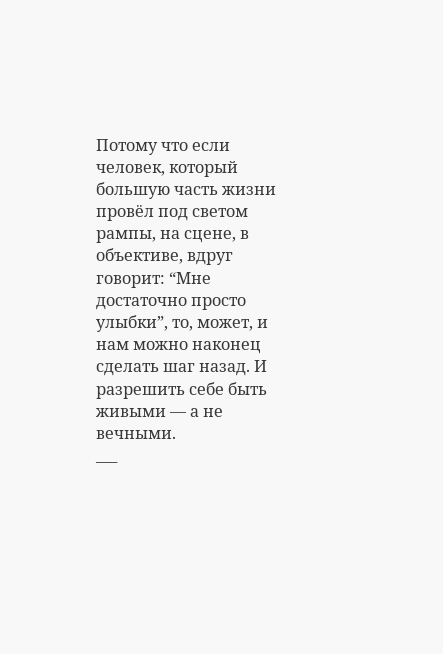Потому что если человек, который большую часть жизни провёл под светом рампы, на сцене, в объективе, вдруг говорит: “Мне достаточно просто улыбки”, то, может, и нам можно наконец сделать шаг назад. И разрешить себе быть живыми — а не вечными.
___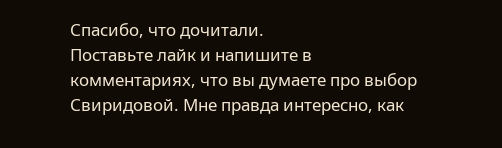Спасибо, что дочитали.
Поставьте лайк и напишите в комментариях, что вы думаете про выбор Свиридовой. Мне правда интересно, как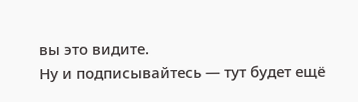вы это видите.
Ну и подписывайтесь — тут будет ещё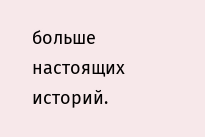больше настоящих историй.